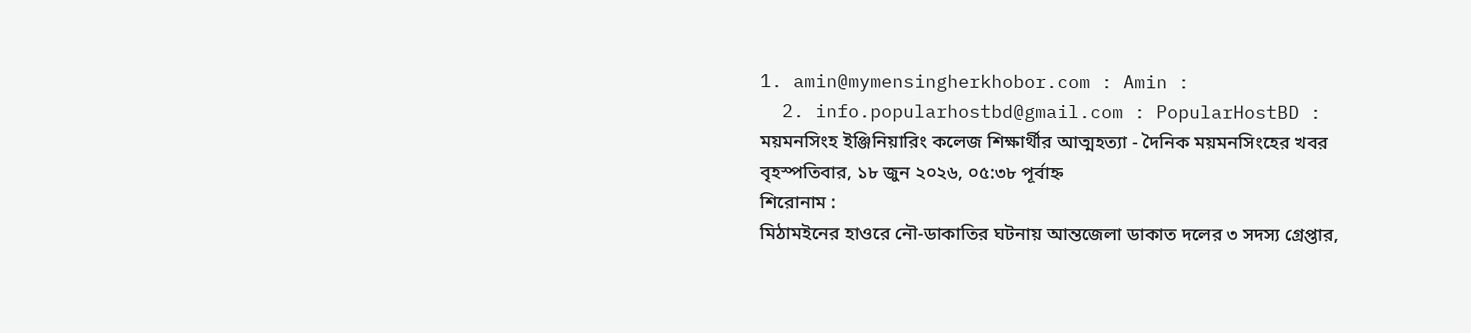1. amin@mymensingherkhobor.com : Amin :
  2. info.popularhostbd@gmail.com : PopularHostBD :
ময়মনসিংহ ইঞ্জিনিয়ারিং কলেজ শিক্ষার্থীর আত্মহত্যা - দৈনিক ময়মনসিংহের খবর
বৃহস্পতিবার, ১৮ জুন ২০২৬, ০৫:৩৮ পূর্বাহ্ন
শিরোনাম :
মিঠামইনের হাওরে নৌ-ডাকাতির ঘটনায় আন্তজেলা ডাকাত দলের ৩ সদস্য গ্রেপ্তার,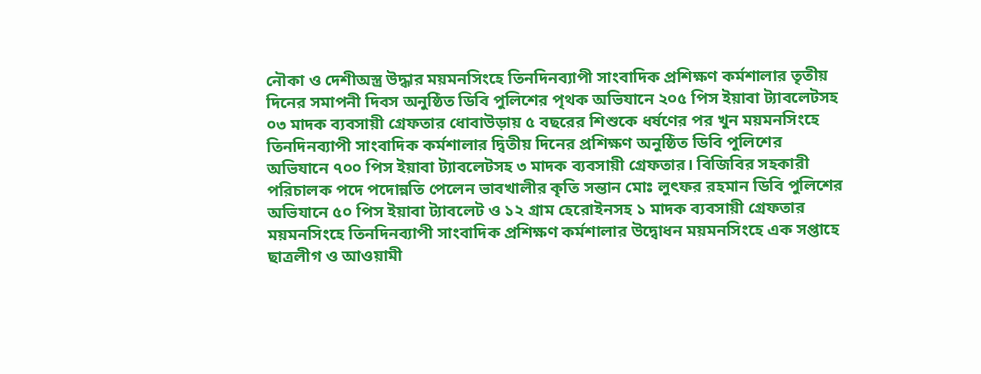নৌকা ও দেশীঅস্ত্র উদ্ধার ময়মনসিংহে তিনদিনব্যাপী সাংবাদিক প্রশিক্ষণ কর্মশালার তৃতীয় দিনের সমাপনী দিবস অনুষ্ঠিত ডিবি পুলিশের পৃথক অভিযানে ২০৫ পিস ইয়াবা ট‌্যাবলেটসহ ০৩ মাদক ব্যবসায়ী গ্রেফতার ধোবাউড়ায় ৫ বছরের শিশুকে ধর্ষণের পর খুন ময়মনসিংহে তিনদিনব্যাপী সাংবাদিক কর্মশালার দ্বিতীয় দিনের প্রশিক্ষণ অনুষ্ঠিত ডিবি পুলিশের অভিযানে ৭০০ পিস ইয়াবা ট‌্যাবলেটসহ ৩ মাদক ব্যবসায়ী গ্রেফতার। বিজিবির সহকারী পরিচালক পদে পদোন্নতি পেলেন ভাবখালীর কৃতি সন্তান মোঃ লুৎফর রহমান ডিবি পুলিশের অভিযানে ৫০ পিস ইয়াবা ট‌্যা‌ব‌লেট ও ১২ গ্রাম হে‌রোইনসহ ১ মাদক ব্যবসায়ী গ্রেফতার ময়মনসিংহে তিনদিনব্যাপী সাংবাদিক প্রশিক্ষণ কর্মশালার উদ্বোধন ময়মনসিংহে এক সপ্তাহে ছাত্রলীগ ও আওয়ামী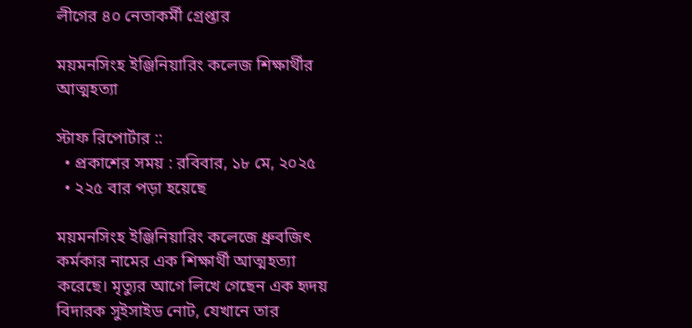লীগের ৪০ নেতাকর্মী গ্রেপ্তার

ময়মনসিংহ ইঞ্জিনিয়ারিং কলেজ শিক্ষার্থীর আত্মহত্যা

স্টাফ রিপোর্টার ::
  • প্রকাশের সময় : রবিবার, ১৮ মে, ২০২৫
  • ২২৫ বার পড়া হয়েছে

ময়মনসিংহ ইঞ্জিনিয়ারিং কলেজে ধ্রুবজিৎ কর্মকার নামের এক শিক্ষার্থী আত্মহত্যা করেছে। মৃত্যুর আগে লিখে গেছেন এক হৃদয় বিদারক সুইসাইড নোট, যেখানে তার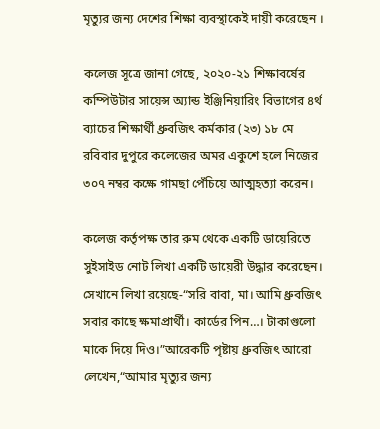মৃত্যুর জন্য দেশের শিক্ষা ব্যবস্থাকেই দায়ী করেছেন ।

কলেজ সূত্রে জানা গেছে, ২০২০-২১ শিক্ষাবর্ষের কম্পিউটার সায়েন্স অ্যান্ড ইঞ্জিনিয়ারিং বিভাগের ৪র্থ ব্যাচের শিক্ষার্থী ধ্রুবজিৎ কর্মকার (২৩) ১৮ মে রবিবার দুপুরে কলেজের অমর একুশে হলে নিজের ৩০৭ নম্বর কক্ষে গামছা পেঁচিয়ে আত্মহত্যা করেন।

কলেজ কর্তৃপক্ষ তার রুম থেকে একটি ডায়েরিতে সুইসাইড নোট লিখা একটি ডায়েরী উদ্ধার করেছেন। সেখানে লিখা রয়েছে-“সরি বাবা, মা। আমি ধ্রুবজিৎ সবার কাছে ক্ষমাপ্রার্থী। কার্ডের পিন…। টাকাগুলো মাকে দিয়ে দিও।”আরেকটি পৃষ্টায় ধ্রুবজিৎ আরো লেখেন,“আমার মৃত্যুর জন্য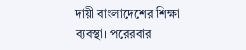দায়ী বাংলাদেশের শিক্ষা ব্যবস্থা। পরেরবার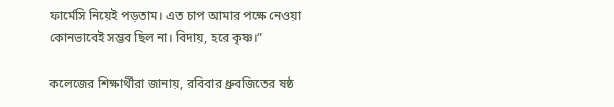ফার্মেসি নিয়েই পড়তাম। এত চাপ আমার পক্ষে নেওয়া কোনভাবেই সম্ভব ছিল না। বিদায়, হরে কৃষ্ণ।”

কলেজের শিক্ষার্থীরা জানায়, রবিবার ধ্রুবজিতের ষষ্ঠ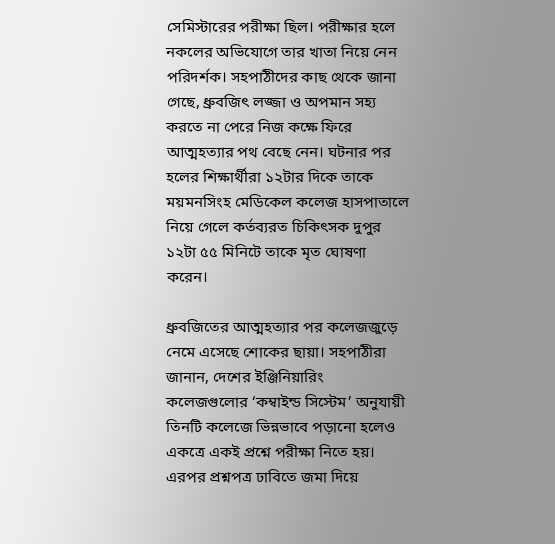সেমিস্টারের পরীক্ষা ছিল। পরীক্ষার হলে নকলের অভিযোগে তার খাতা নিয়ে নেন পরিদর্শক। সহপাঠীদের কাছ থেকে জানা গেছে, ধ্রুবজিৎ লজ্জা ও অপমান সহ্য করতে না পেরে নিজ কক্ষে ফিরে আত্মহত্যার পথ বেছে নেন। ঘটনার পর হলের শিক্ষার্থীরা ১২টার দিকে তাকে ময়মনসিংহ মেডিকেল কলেজ হাসপাতালে নিয়ে গেলে কর্তব্যরত চিকিৎসক দুপুর ১২টা ৫৫ মিনিটে তাকে মৃত ঘোষণা করেন।

ধ্রুবজিতের আত্মহত্যার পর কলেজজুড়ে নেমে এসেছে শোকের ছায়া। সহপাঠীরা জানান, দেশের ইঞ্জিনিয়ারিং কলেজগুলোর ‘কম্বাইন্ড সিস্টেম’ অনুযায়ী তিনটি কলেজে ভিন্নভাবে পড়ানো হলেও একত্রে একই প্রশ্নে পরীক্ষা নিতে হয়। এরপর প্রশ্নপত্র ঢাবিতে জমা দিয়ে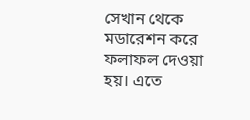সেখান থেকে মডারেশন করে ফলাফল দেওয়া হয়। এতে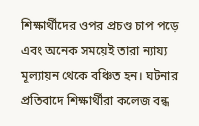শিক্ষার্থীদের ওপর প্রচণ্ড চাপ পড়ে এবং অনেক সময়েই তারা ন্যায্য মূল্যায়ন থেকে বঞ্চিত হন। ঘটনার প্রতিবাদে শিক্ষার্থীরা কলেজ বন্ধ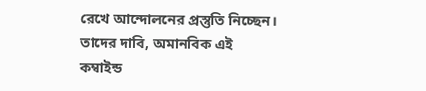রেখে আন্দোলনের প্রস্তুতি নিচ্ছেন। তাদের দাবি, অমানবিক এই কম্বাইন্ড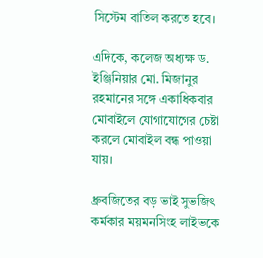সিস্টেম বাতিল করতে হবে।

এদিকে, কলেজ অধ্যক্ষ ড. ইঞ্জিনিয়ার মো. মিজানুর রহমানের সঙ্গে একাধিকবার মোবাইলে যোগাযোগের চেষ্টা করলে মোবাইল বন্ধ পাওয়া যায়।

ধ্রুবজিতের বড় ভাই সুভজিৎ কর্মকার ময়মনসিংহ লাইভকে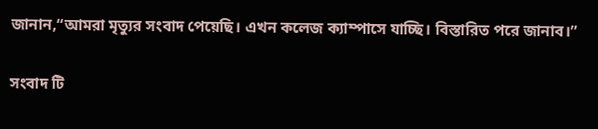জানান,“আমরা মৃত্যুর সংবাদ পেয়েছি। এখন কলেজ ক্যাম্পাসে যাচ্ছি। বিস্তারিত পরে জানাব।”

সংবাদ টি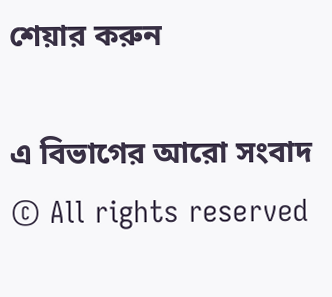শেয়ার করুন

এ বিভাগের আরো সংবাদ
© All rights reserved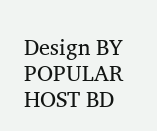Design BY POPULAR HOST BD